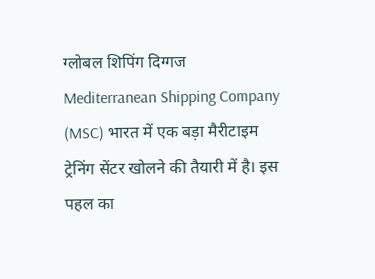ग्लोबल शिपिंग दिग्गज Mediterranean Shipping Company (MSC) भारत में एक बड़ा मैरीटाइम ट्रेनिंग सेंटर खोलने की तैयारी में है। इस पहल का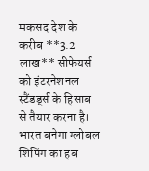मकसद देश के करीब **3.2 लाख** सीफेयर्स को इंटरनेशनल स्टैंडर्ड्स के हिसाब से तैयार करना है।
भारत बनेगा ग्लोबल शिपिंग का हब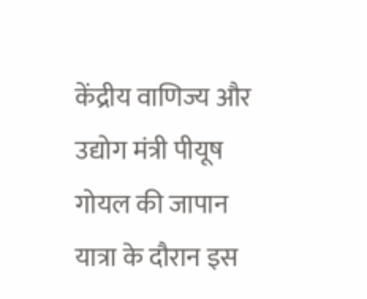केंद्रीय वाणिज्य और उद्योग मंत्री पीयूष गोयल की जापान यात्रा के दौरान इस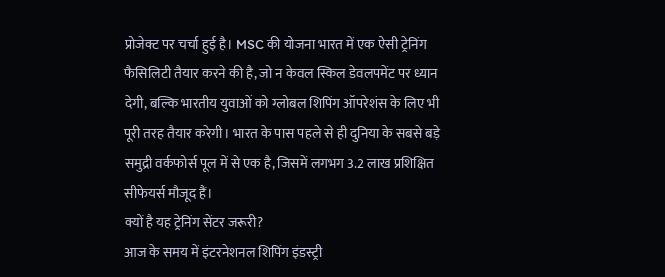प्रोजेक्ट पर चर्चा हुई है। MSC की योजना भारत में एक ऐसी ट्रेनिंग फैसिलिटी तैयार करने की है, जो न केवल स्किल डेवलपमेंट पर ध्यान देगी, बल्कि भारतीय युवाओं को ग्लोबल शिपिंग ऑपरेशंस के लिए भी पूरी तरह तैयार करेगी। भारत के पास पहले से ही दुनिया के सबसे बड़े समुद्री वर्कफोर्स पूल में से एक है, जिसमें लगभग 3.2 लाख प्रशिक्षित सीफेयर्स मौजूद हैं।
क्यों है यह ट्रेनिंग सेंटर जरूरी?
आज के समय में इंटरनेशनल शिपिंग इंडस्ट्री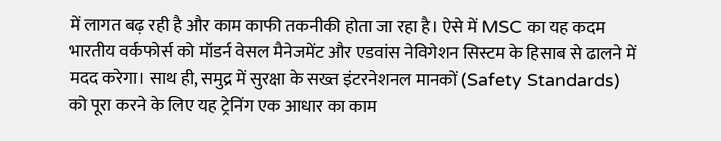में लागत बढ़ रही है और काम काफी तकनीकी होता जा रहा है। ऐसे में MSC का यह कदम भारतीय वर्कफोर्स को मॉडर्न वेसल मैनेजमेंट और एडवांस नेविगेशन सिस्टम के हिसाब से ढालने में मदद करेगा। साथ ही, समुद्र में सुरक्षा के सख्त इंटरनेशनल मानकों (Safety Standards) को पूरा करने के लिए यह ट्रेनिंग एक आधार का काम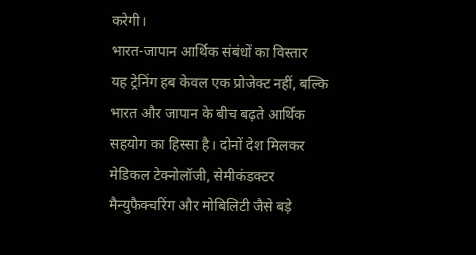करेगी।
भारत-जापान आर्थिक संबंधों का विस्तार
यह ट्रेनिंग हब केवल एक प्रोजेक्ट नहीं, बल्कि भारत और जापान के बीच बढ़ते आर्थिक सहयोग का हिस्सा है। दोनों देश मिलकर मेडिकल टेक्नोलॉजी, सेमीकंडक्टर मैन्युफैक्चरिंग और मोबिलिटी जैसे बड़े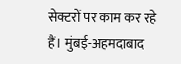सेक्टरों पर काम कर रहे हैं। मुंबई-अहमदाबाद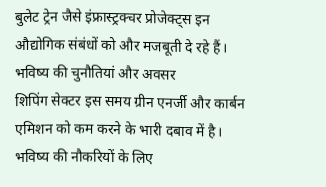बुलेट ट्रेन जैसे इंफ्रास्ट्रक्चर प्रोजेक्ट्स इन औद्योगिक संबंधों को और मजबूती दे रहे हैं।
भविष्य की चुनौतियां और अवसर
शिपिंग सेक्टर इस समय ग्रीन एनर्जी और कार्बन एमिशन को कम करने के भारी दबाव में है। भविष्य की नौकरियों के लिए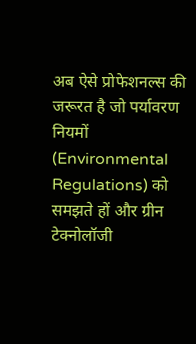अब ऐसे प्रोफेशनल्स की जरूरत है जो पर्यावरण नियमों (Environmental Regulations) को समझते हों और ग्रीन टेक्नोलॉजी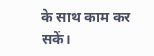के साथ काम कर सकें।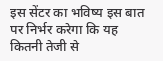इस सेंटर का भविष्य इस बात पर निर्भर करेगा कि यह कितनी तेजी से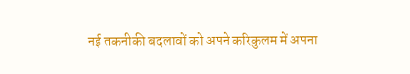नई तकनीकी बदलावों को अपने करिकुलम में अपना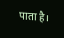पाता है।